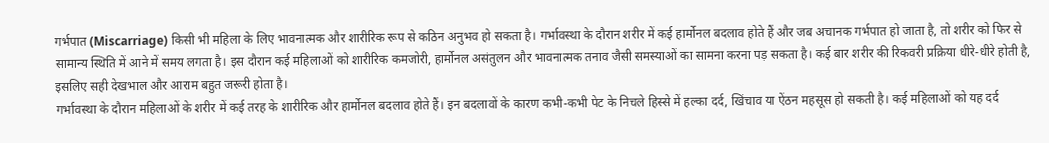गर्भपात (Miscarriage) किसी भी महिला के लिए भावनात्मक और शारीरिक रूप से कठिन अनुभव हो सकता है। गर्भावस्था के दौरान शरीर में कई हार्मोनल बदलाव होते हैं और जब अचानक गर्भपात हो जाता है, तो शरीर को फिर से सामान्य स्थिति में आने में समय लगता है। इस दौरान कई महिलाओं को शारीरिक कमजोरी, हार्मोनल असंतुलन और भावनात्मक तनाव जैसी समस्याओं का सामना करना पड़ सकता है। कई बार शरीर की रिकवरी प्रक्रिया धीरे-धीरे होती है, इसलिए सही देखभाल और आराम बहुत जरूरी होता है।
गर्भावस्था के दौरान महिलाओं के शरीर में कई तरह के शारीरिक और हार्मोनल बदलाव होते हैं। इन बदलावों के कारण कभी-कभी पेट के निचले हिस्से में हल्का दर्द, खिंचाव या ऐंठन महसूस हो सकती है। कई महिलाओं को यह दर्द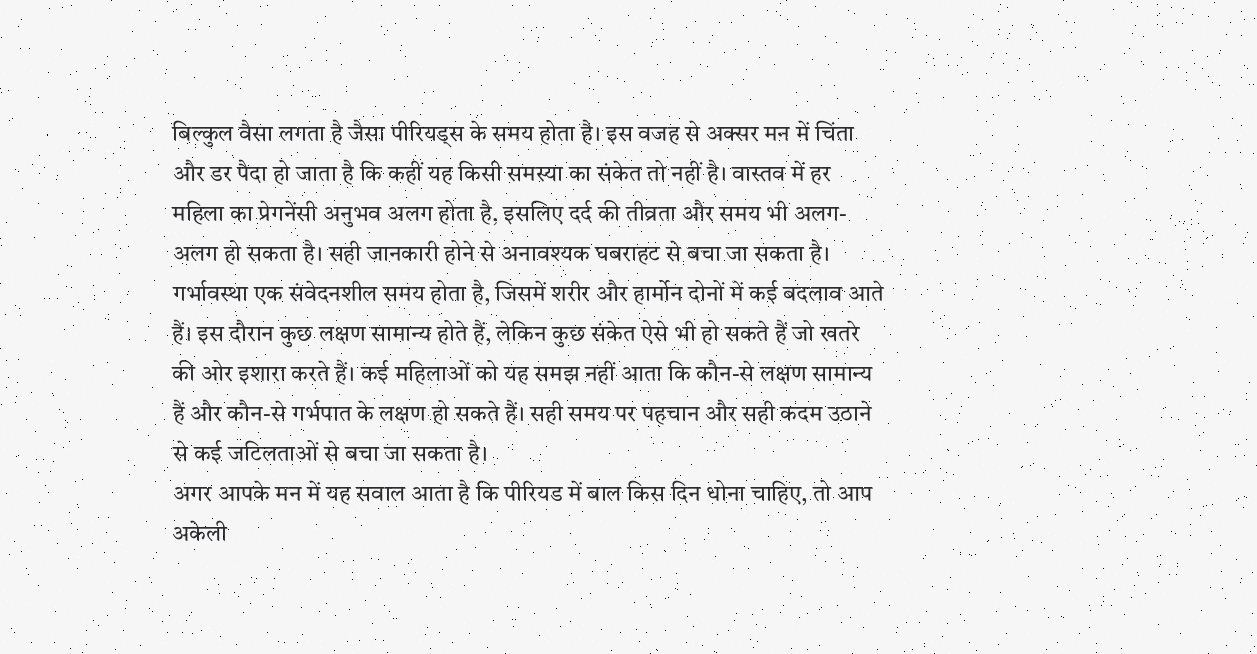बिल्कुल वैसा लगता है जैसा पीरियड्स के समय होता है। इस वजह से अक्सर मन में चिंता और डर पैदा हो जाता है कि कहीं यह किसी समस्या का संकेत तो नहीं है। वास्तव में हर महिला का प्रेगनेंसी अनुभव अलग होता है, इसलिए दर्द की तीव्रता और समय भी अलग-अलग हो सकता है। सही जानकारी होने से अनावश्यक घबराहट से बचा जा सकता है।
गर्भावस्था एक संवेदनशील समय होता है, जिसमें शरीर और हार्मोन दोनों में कई बदलाव आते हैं। इस दौरान कुछ लक्षण सामान्य होते हैं, लेकिन कुछ संकेत ऐसे भी हो सकते हैं जो खतरे की ओर इशारा करते हैं। कई महिलाओं को यह समझ नहीं आता कि कौन-से लक्षण सामान्य हैं और कौन-से गर्भपात के लक्षण हो सकते हैं। सही समय पर पहचान और सही कदम उठाने से कई जटिलताओं से बचा जा सकता है।
अगर आपके मन में यह सवाल आता है कि पीरियड में बाल किस दिन धोना चाहिए, तो आप अकेली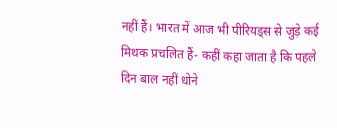नहीं हैं। भारत में आज भी पीरियड्स से जुड़े कई मिथक प्रचलित हैं- कहीं कहा जाता है कि पहले दिन बाल नहीं धोने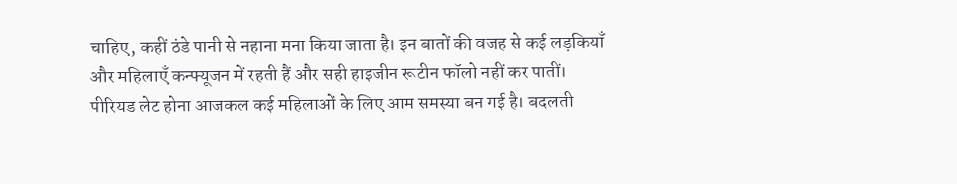चाहिए, कहीं ठंडे पानी से नहाना मना किया जाता है। इन बातों की वजह से कई लड़कियाँ और महिलाएँ कन्फ्यूजन में रहती हैं और सही हाइजीन रूटीन फॉलो नहीं कर पातीं।
पीरियड लेट होना आजकल कई महिलाओं के लिए आम समस्या बन गई है। बदलती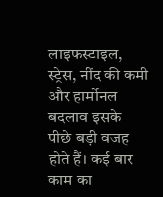लाइफस्टाइल, स्ट्रेस, नींद की कमी और हार्मोनल बदलाव इसके पीछे बड़ी वजह होते हैं। कई बार काम का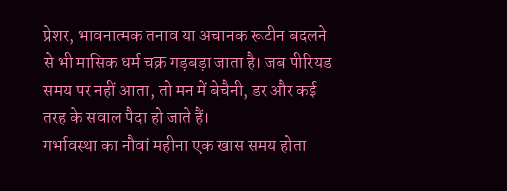प्रेशर, भावनात्मक तनाव या अचानक रूटीन बदलने से भी मासिक धर्म चक्र गड़बड़ा जाता है। जब पीरियड समय पर नहीं आता, तो मन में बेचैनी, डर और कई तरह के सवाल पैदा हो जाते हैं।
गर्भावस्था का नौवां महीना एक खास समय होता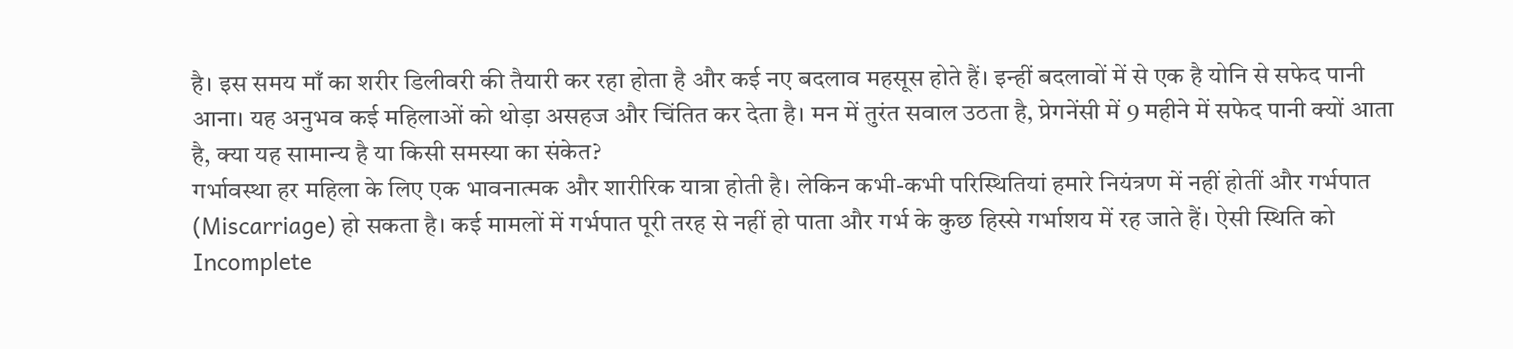है। इस समय माँ का शरीर डिलीवरी की तैयारी कर रहा होता है और कई नए बदलाव महसूस होते हैं। इन्हीं बदलावों में से एक है योनि से सफेद पानी आना। यह अनुभव कई महिलाओं को थोड़ा असहज और चिंतित कर देता है। मन में तुरंत सवाल उठता है, प्रेगनेंसी में 9 महीने में सफेद पानी क्यों आता है, क्या यह सामान्य है या किसी समस्या का संकेत?
गर्भावस्था हर महिला के लिए एक भावनात्मक और शारीरिक यात्रा होती है। लेकिन कभी-कभी परिस्थितियां हमारे नियंत्रण में नहीं होतीं और गर्भपात (Miscarriage) हो सकता है। कई मामलों में गर्भपात पूरी तरह से नहीं हो पाता और गर्भ के कुछ हिस्से गर्भाशय में रह जाते हैं। ऐसी स्थिति को Incomplete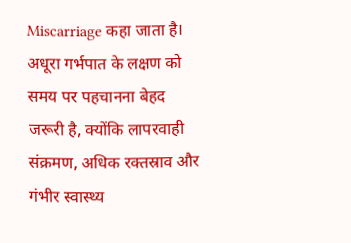Miscarriage कहा जाता है। अधूरा गर्भपात के लक्षण को समय पर पहचानना बेहद जरूरी है, क्योंकि लापरवाही संक्रमण, अधिक रक्तस्राव और गंभीर स्वास्थ्य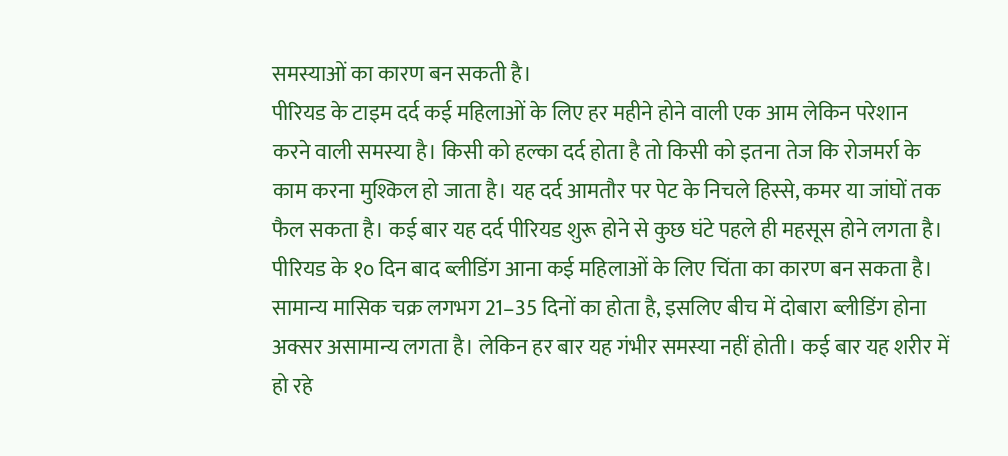समस्याओं का कारण बन सकती है।
पीरियड के टाइम दर्द कई महिलाओं के लिए हर महीने होने वाली एक आम लेकिन परेशान करने वाली समस्या है। किसी को हल्का दर्द होता है तो किसी को इतना तेज कि रोजमर्रा के काम करना मुश्किल हो जाता है। यह दर्द आमतौर पर पेट के निचले हिस्से, कमर या जांघों तक फैल सकता है। कई बार यह दर्द पीरियड शुरू होने से कुछ घंटे पहले ही महसूस होने लगता है।
पीरियड के १० दिन बाद ब्लीडिंग आना कई महिलाओं के लिए चिंता का कारण बन सकता है। सामान्य मासिक चक्र लगभग 21–35 दिनों का होता है, इसलिए बीच में दोबारा ब्लीडिंग होना अक्सर असामान्य लगता है। लेकिन हर बार यह गंभीर समस्या नहीं होती। कई बार यह शरीर में हो रहे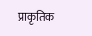प्राकृतिक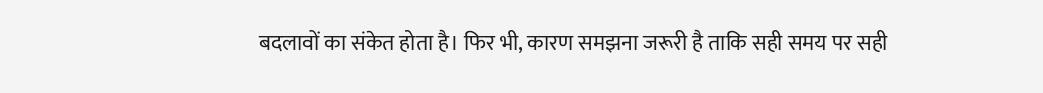बदलावों का संकेत होता है। फिर भी, कारण समझना जरूरी है ताकि सही समय पर सही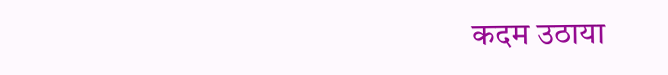कदम उठाया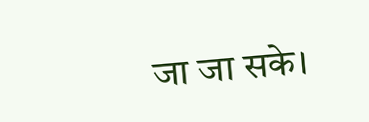जा जा सके।